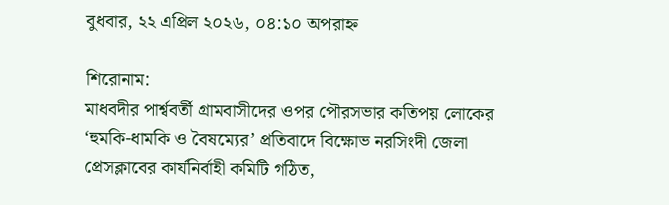বুধবার, ২২ এপ্রিল ২০২৬, ০৪:১০ অপরাহ্ন

শিরোনাম:
মাধবদীর পার্শ্ববর্তী গ্রামবাসীদের ওপর পৌরসভার কতিপয় লোকের ‘হুমকি-ধামকি ও বৈষম্যের’ প্রতিবাদে বিক্ষোভ নরসিংদী জেলা প্রেসক্লাবের কার্যনির্বাহী কমিটি গঠিত,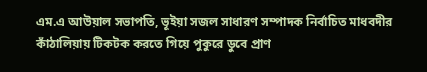এম.এ আউয়াল সভাপতি, ভূইয়া সজল সাধারণ সম্পাদক নির্বাচিত মাধবদীর কাঁঠালিয়ায় টিকটক করতে গিয়ে পুকুরে ডুবে প্রাণ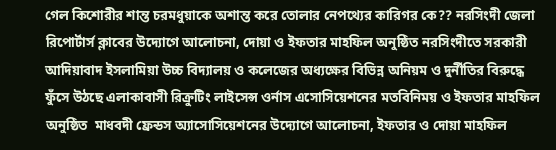গেল কিশোরীর শান্ত চরমধুয়াকে অশান্ত করে তোলার নেপথ্যের কারিগর কে?? নরসিংদী জেলা রিপোর্টার্স ক্লাবের উদ্যোগে আলোচনা, দোয়া ও ইফতার মাহফিল অনুষ্ঠিত নরসিংদীতে সরকারী আদিয়াবাদ ইসলামিয়া উচ্চ বিদ্যালয় ও কলেজের অধ্যক্ষের বিভিন্ন অনিয়ম ও দুর্নীতির বিরুদ্ধে ফুঁসে উঠছে এলাকাবাসী রিক্রুটিং লাইসেন্স ওর্নাস এসোসিয়েশনের মতবিনিময় ও ইফতার মাহফিল অনুষ্ঠিত  মাধবদী ফ্রেন্ডস অ্যাসোসিয়েশনের উদ্যোগে আলোচনা, ইফতার ও দোয়া মাহফিল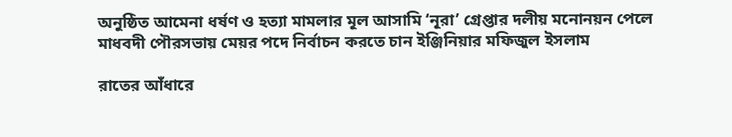অনুষ্ঠিত আমেনা ধর্ষণ ও হত্যা মামলার মূল আসামি ‘নূরা’ গ্রেপ্তার দলীয় মনোনয়ন পেলে মাধবদী পৌরসভায় মেয়র পদে নির্বাচন করতে চান ইঞ্জিনিয়ার মফিজুল ইসলাম

রাতের আঁধারে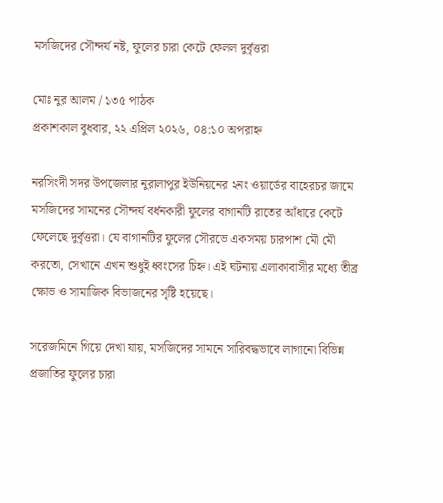মসজিদের সৌন্দর্য নষ্ট, ফুলের চারা কেটে ফেলল দুর্বৃত্তরা

মোঃ নুর আলম / ১৩৫ পাঠক
প্রকাশকাল বুধবার, ২২ এপ্রিল ২০২৬, ০৪:১০ অপরাহ্ন

নরসিংদী সদর উপজেলার নুরালাপুর ইউনিয়নের ২নং ওয়ার্ডের বাহেরচর জামে মসজিদের সামনের সৌন্দর্য বর্ধনকারী ফুলের বাগানটি রাতের আঁধারে কেটে ফেলেছে দুর্বৃত্তরা। যে বাগানটির ফুলের সৌরভে একসময় চারপাশ মৌ মৌ করতো, সেখানে এখন শুধুই ধ্বংসের চিহ্ন। এই ঘটনায় এলাকাবাসীর মধ্যে তীব্র ক্ষোভ ও সামাজিক বিভাজনের সৃষ্টি হয়েছে।

সরেজমিনে গিয়ে দেখা যায়, মসজিদের সামনে সারিবদ্ধভাবে লাগানো বিভিন্ন প্রজাতির ফুলের চারা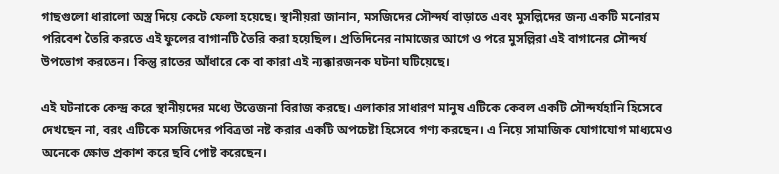গাছগুলো ধারালো অস্ত্র দিয়ে কেটে ফেলা হয়েছে। স্থানীয়রা জানান, মসজিদের সৌন্দর্য বাড়াতে এবং মুসল্লিদের জন্য একটি মনোরম পরিবেশ তৈরি করতে এই ফুলের বাগানটি তৈরি করা হয়েছিল। প্রতিদিনের নামাজের আগে ও পরে মুসল্লিরা এই বাগানের সৌন্দর্য উপভোগ করতেন। কিন্তু রাতের আঁধারে কে বা কারা এই ন্যক্কারজনক ঘটনা ঘটিয়েছে।

এই ঘটনাকে কেন্দ্র করে স্থানীয়দের মধ্যে উত্তেজনা বিরাজ করছে। এলাকার সাধারণ মানুষ এটিকে কেবল একটি সৌন্দর্যহানি হিসেবে দেখছেন না, বরং এটিকে মসজিদের পবিত্রতা নষ্ট করার একটি অপচেষ্টা হিসেবে গণ্য করছেন। এ নিয়ে সামাজিক যোগাযোগ মাধ্যমেও অনেকে ক্ষোভ প্রকাশ করে ছবি পোষ্ট করেছেন।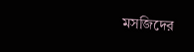মসজিদের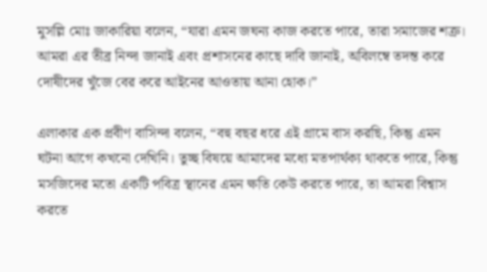মুসল্লি মোঃ জাকারিয়া বলেন, “যারা এমন জঘন্য কাজ করতে পারে, তারা সমাজের শত্রু। আমরা এর তীব্র নিন্দা জানাই এবং প্রশাসনের কাছে দাবি জানাই, অবিলম্বে তদন্ত করে দোষীদের খুঁজে বের করে আইনের আওতায় আনা হোক।”

এলাকার এক প্রবীণ বাসিন্দা বলেন, “বহু বছর ধরে এই গ্রামে বাস করছি, কিন্তু এমন ঘটনা আগে কখনো দেখিনি। তুচ্ছ বিষয়ে আমাদের মধ্যে মতপার্থক্য থাকতে পারে, কিন্তু মসজিদের মতো একটি পবিত্র স্থানের এমন ক্ষতি কেউ করতে পারে, তা আমরা বিশ্বাস করতে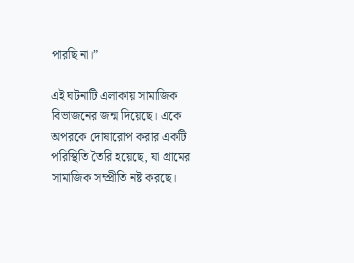পারছি না।”

এই ঘটনাটি এলাকায় সামাজিক বিভাজনের জন্ম দিয়েছে। একে অপরকে দোষারোপ করার একটি পরিস্থিতি তৈরি হয়েছে, যা গ্রামের সামাজিক সম্প্রীতি নষ্ট করছে।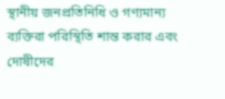স্থানীয় জনপ্রতিনিধি ও গণ্যমান্য ব্যক্তিরা পরিস্থিতি শান্ত করার এবং দোষীদের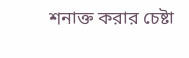শনাক্ত করার চেষ্টা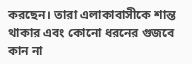করছেন। তারা এলাকাবাসীকে শান্ত থাকার এবং কোনো ধরনের গুজবে কান না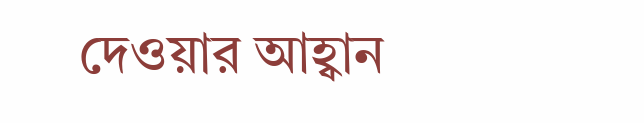দেওয়ার আহ্বান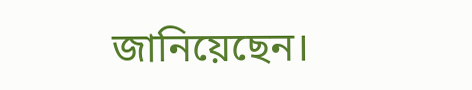জানিয়েছেন।